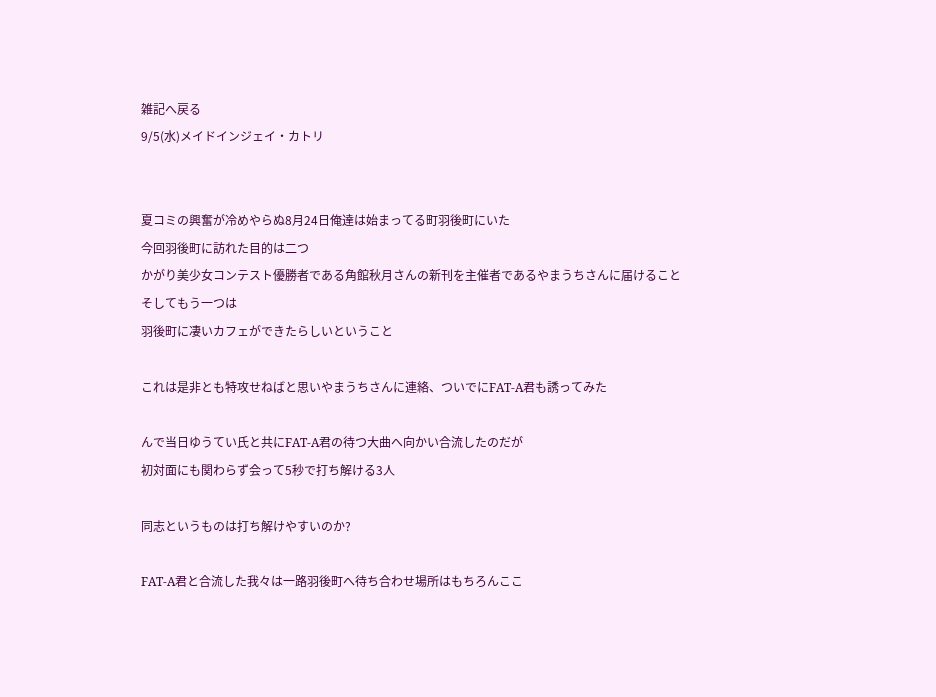雑記へ戻る
9/5(水)メイドインジェイ・カトリ


夏コミの興奮が冷めやらぬ8月24日俺達は始まってる町羽後町にいた
今回羽後町に訪れた目的は二つ
かがり美少女コンテスト優勝者である角館秋月さんの新刊を主催者であるやまうちさんに届けること
そしてもう一つは
羽後町に凄いカフェができたらしいということ

これは是非とも特攻せねばと思いやまうちさんに連絡、ついでにFAT-A君も誘ってみた

んで当日ゆうてい氏と共にFAT-A君の待つ大曲へ向かい合流したのだが
初対面にも関わらず会って5秒で打ち解ける3人

同志というものは打ち解けやすいのか?

FAT-A君と合流した我々は一路羽後町へ待ち合わせ場所はもちろんここ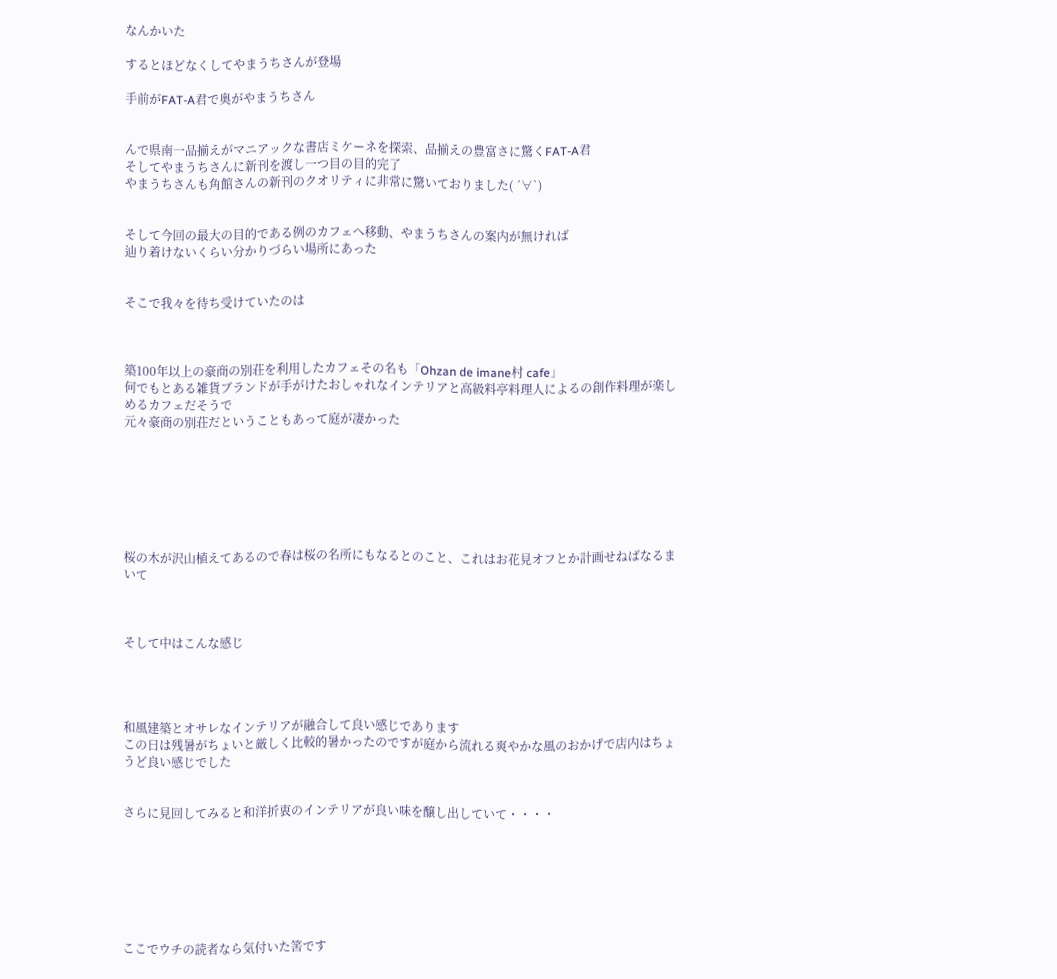なんかいた

するとほどなくしてやまうちさんが登場

手前がFAT-A君で奥がやまうちさん


んで県南一品揃えがマニアックな書店ミケーネを探索、品揃えの豊富さに驚くFAT-A君
そしてやまうちさんに新刊を渡し一つ目の目的完了
やまうちさんも角館さんの新刊のクオリティに非常に驚いておりました( ´∀`)


そして今回の最大の目的である例のカフェへ移動、やまうちさんの案内が無ければ
辿り着けないくらい分かりづらい場所にあった


そこで我々を待ち受けていたのは



築100年以上の豪商の別荘を利用したカフェその名も「Ohzan de imane村 cafe」
何でもとある雑貨ブランドが手がけたおしゃれなインテリアと高級料亭料理人によるの創作料理が楽しめるカフェだそうで
元々豪商の別荘だということもあって庭が凄かった







桜の木が沢山植えてあるので春は桜の名所にもなるとのこと、これはお花見オフとか計画せねばなるまいて



そして中はこんな感じ




和風建築とオサレなインテリアが融合して良い感じであります
この日は残暑がちょいと厳しく比較的暑かったのですが庭から流れる爽やかな風のおかげで店内はちょうど良い感じでした


さらに見回してみると和洋折衷のインテリアが良い味を醸し出していて・・・・







ここでウチの読者なら気付いた筈です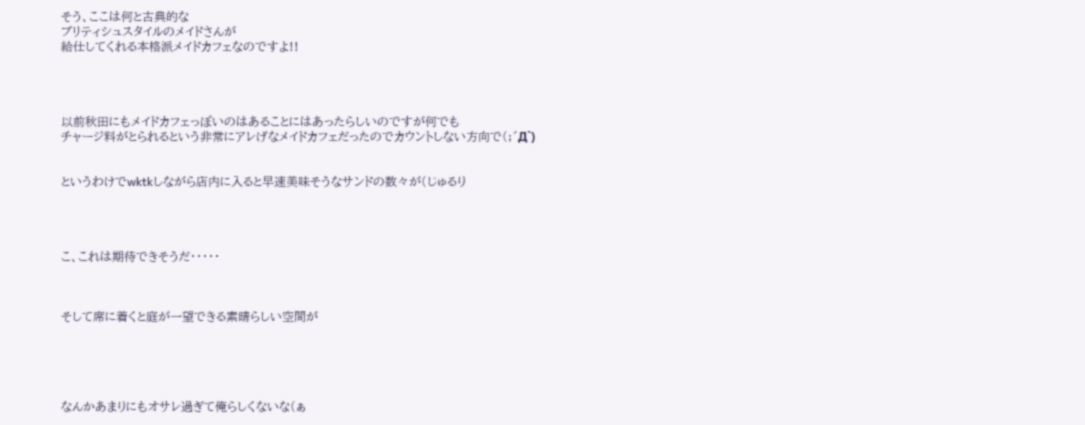そう、ここは何と古典的な
ブリティシュスタイルのメイドさんが
給仕してくれる本格派メイドカフェなのですよ!!




以前秋田にもメイドカフェっぽいのはあることにはあったらしいのですが何でも
チャージ料がとられるという非常にアレげなメイドカフェだったのでカウントしない方向で(;´Д`)


というわけでwktkしながら店内に入ると早速美味そうなサンドの数々が(じゅるり




こ、これは期待できそうだ・・・・・



そして席に着くと庭が一望できる素晴らしい空間が





なんかあまりにもオサレ過ぎて俺らしくないな(ぁ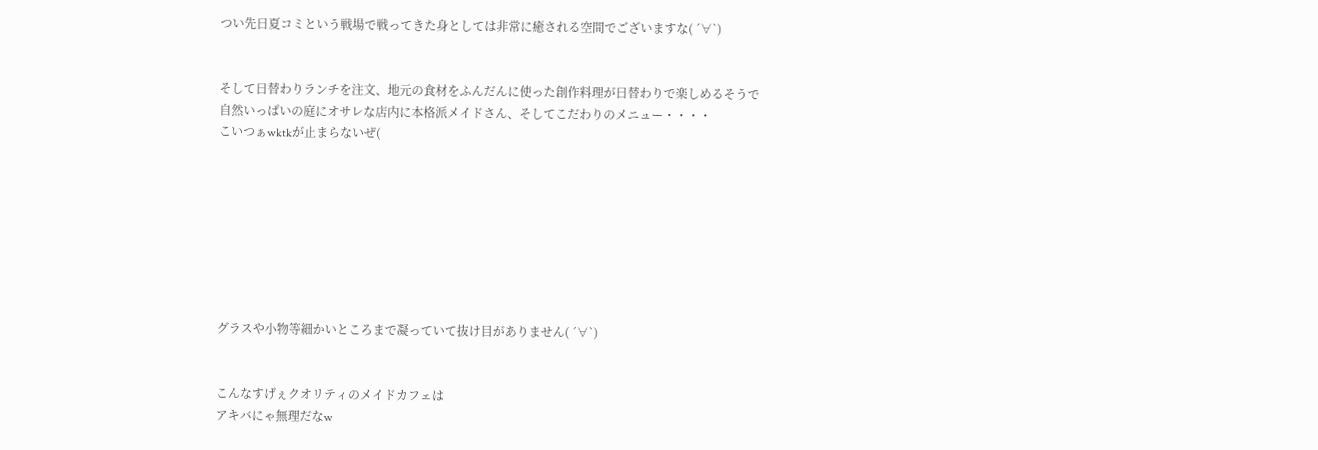つい先日夏コミという戦場で戦ってきた身としては非常に癒される空間でございますな( ´∀`)


そして日替わりランチを注文、地元の食材をふんだんに使った創作料理が日替わりで楽しめるそうで
自然いっぱいの庭にオサレな店内に本格派メイドさん、そしてこだわりのメニュー・・・・
こいつぁwktkが止まらないぜ(








グラスや小物等細かいところまで凝っていて抜け目がありません( ´∀`)


こんなすげぇクオリティのメイドカフェは
アキバにゃ無理だなw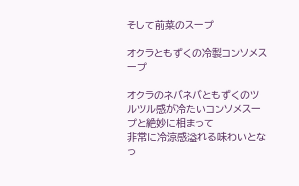そして前菜のスープ

オクラともずくの冷製コンソメスープ

オクラのネバネバともずくのツルツル感が冷たいコンソメスープと絶妙に相まって
非常に冷涼感溢れる味わいとなっ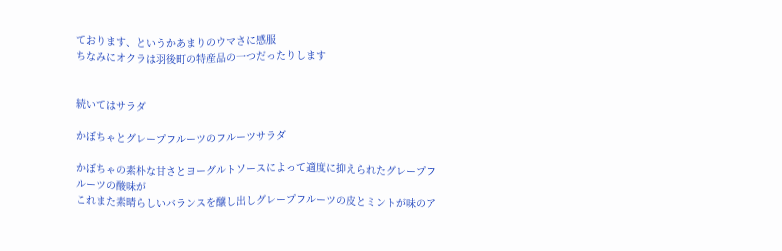ております、というかあまりのウマさに感服
ちなみにオクラは羽後町の特産品の一つだったりします


続いてはサラダ

かぼちゃとグレープフルーツのフルーツサラダ

かぼちゃの素朴な甘さとヨーグルトソースによって適度に抑えられたグレープフルーツの酸味が
これまた素晴らしいバランスを醸し出しグレープフルーツの皮とミントが味のア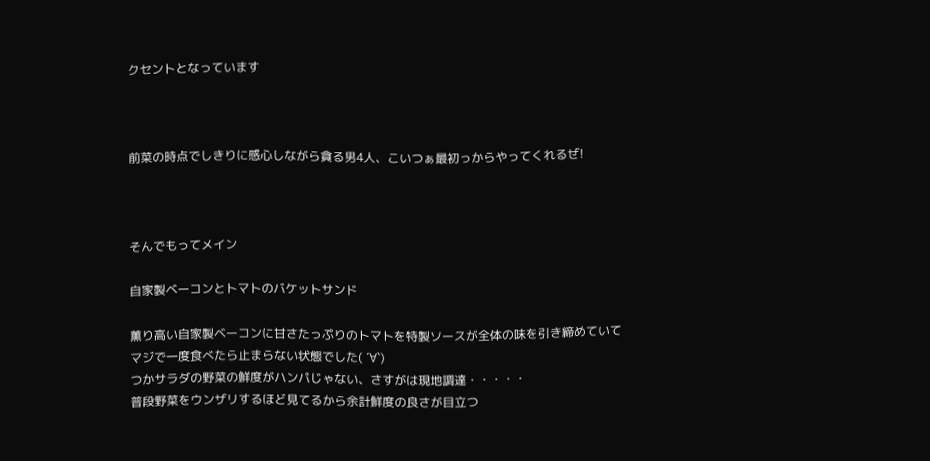クセントとなっています



前菜の時点でしきりに感心しながら貪る男4人、こいつぁ最初っからやってくれるぜ!



そんでもってメイン

自家製ベーコンとトマトのバケットサンド

薫り高い自家製ベーコンに甘さたっぷりのトマトを特製ソースが全体の味を引き締めていて
マジで一度食べたら止まらない状態でした( ´∀`)
つかサラダの野菜の鮮度がハンパじゃない、さすがは現地調達・・・・・
普段野菜をウンザリするほど見てるから余計鮮度の良さが目立つ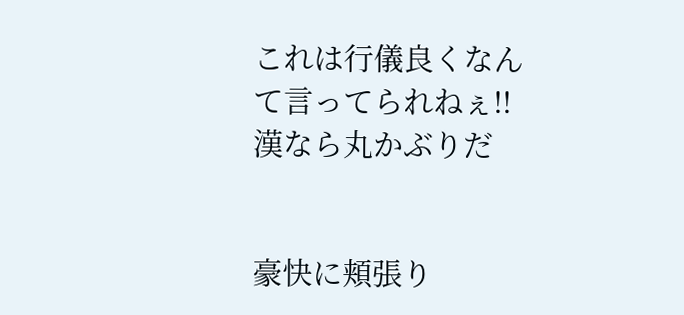これは行儀良くなんて言ってられねぇ!!
漢なら丸かぶりだ


豪快に頬張り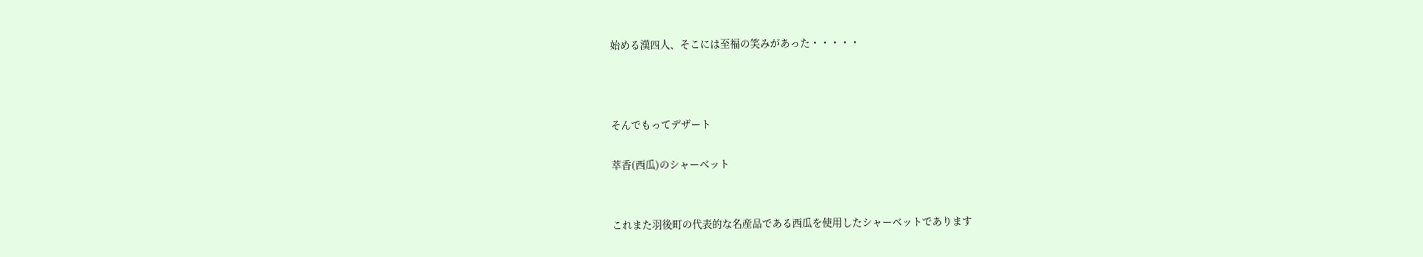始める漢四人、そこには至福の笑みがあった・・・・・



そんでもってデザート

萃香(西瓜)のシャーベット


これまた羽後町の代表的な名産品である西瓜を使用したシャーベットであります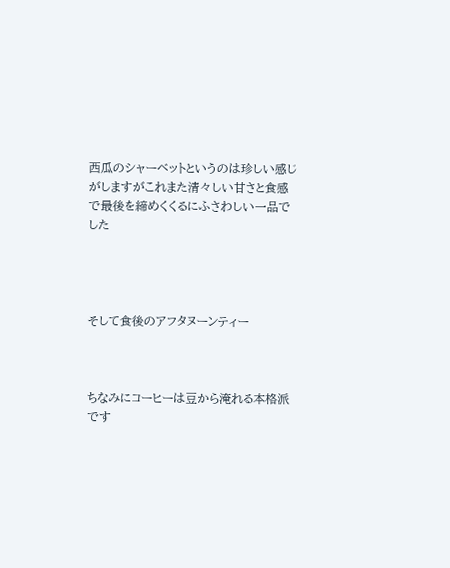西瓜のシャーベットというのは珍しい感じがしますがこれまた清々しい甘さと食感で最後を締めくくるにふさわしい一品でした




そして食後のアフタヌーンティー



ちなみにコーヒーは豆から淹れる本格派です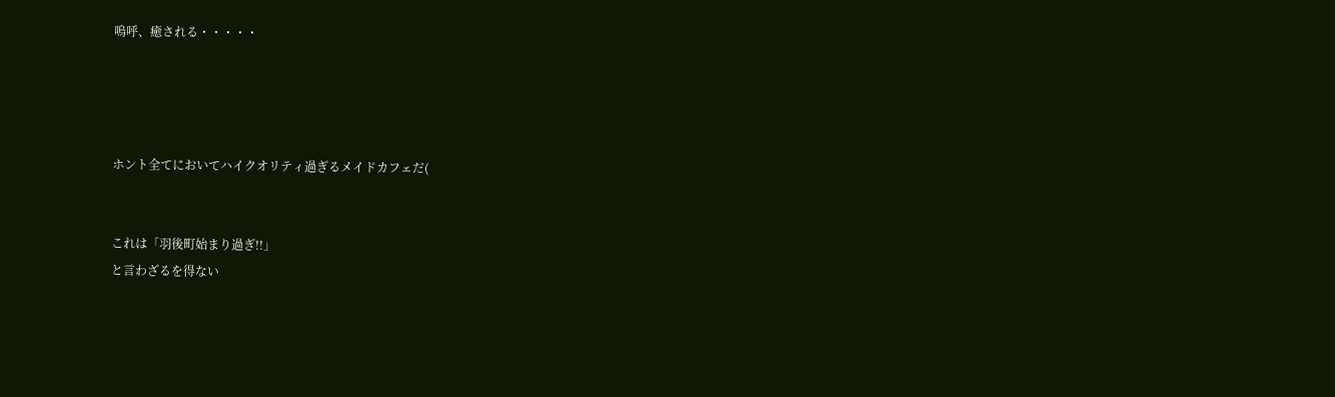嗚呼、癒される・・・・・




ホント全てにおいてハイクオリティ過ぎるメイドカフェだ(


これは「羽後町始まり過ぎ!!」
と言わざるを得ない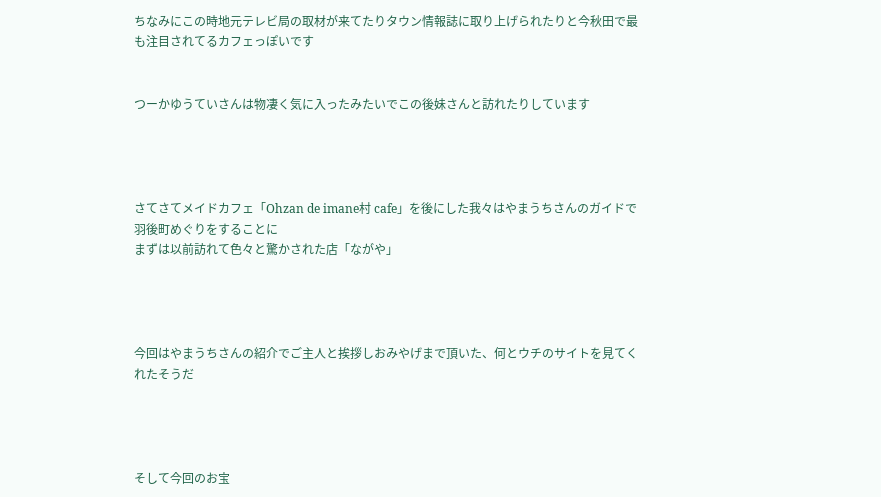ちなみにこの時地元テレビ局の取材が来てたりタウン情報誌に取り上げられたりと今秋田で最も注目されてるカフェっぽいです


つーかゆうていさんは物凄く気に入ったみたいでこの後妹さんと訪れたりしています




さてさてメイドカフェ「Ohzan de imane村 cafe」を後にした我々はやまうちさんのガイドで羽後町めぐりをすることに
まずは以前訪れて色々と驚かされた店「ながや」




今回はやまうちさんの紹介でご主人と挨拶しおみやげまで頂いた、何とウチのサイトを見てくれたそうだ




そして今回のお宝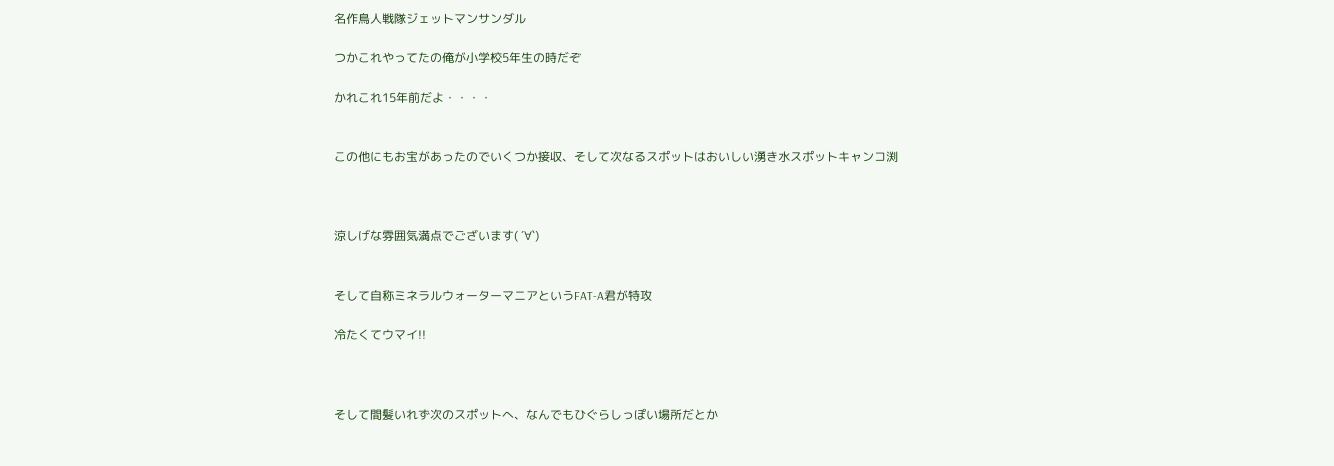名作鳥人戦隊ジェットマンサンダル

つかこれやってたの俺が小学校5年生の時だぞ

かれこれ15年前だよ・・・・


この他にもお宝があったのでいくつか接収、そして次なるスポットはおいしい湧き水スポットキャンコ渕



涼しげな雰囲気満点でございます( ´∀`)


そして自称ミネラルウォーターマニアというFAT-A君が特攻

冷たくてウマイ!!



そして間髪いれず次のスポットへ、なんでもひぐらしっぽい場所だとか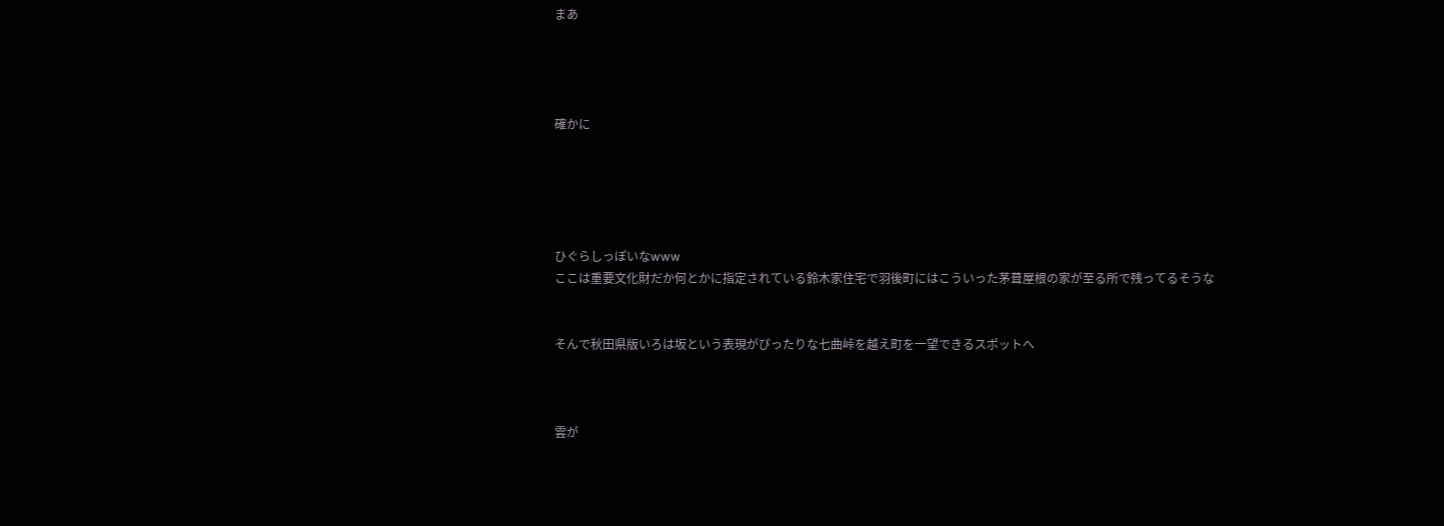まあ




確かに





ひぐらしっぽいなwww
ここは重要文化財だか何とかに指定されている鈴木家住宅で羽後町にはこういった茅葺屋根の家が至る所で残ってるそうな


そんで秋田県版いろは坂という表現がぴったりな七曲峠を越え町を一望できるスポットへ



雲が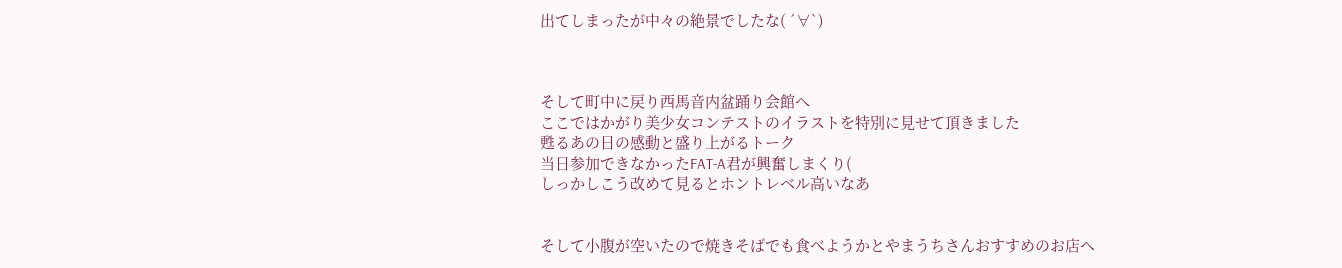出てしまったが中々の絶景でしたな( ´∀`)



そして町中に戻り西馬音内盆踊り会館へ
ここではかがり美少女コンテストのイラストを特別に見せて頂きました
甦るあの日の感動と盛り上がるトーク
当日参加できなかったFAT-A君が興奮しまくり(
しっかしこう改めて見るとホントレベル高いなあ


そして小腹が空いたので焼きそばでも食べようかとやまうちさんおすすめのお店へ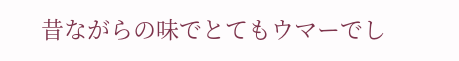昔ながらの味でとてもウマーでし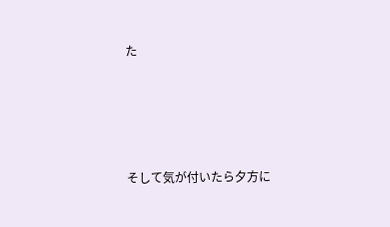た




そして気が付いたら夕方に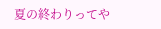夏の終わりってや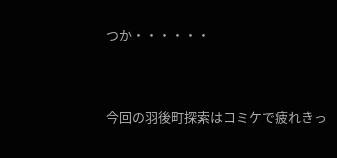つか・・・・・・


今回の羽後町探索はコミケで疲れきっ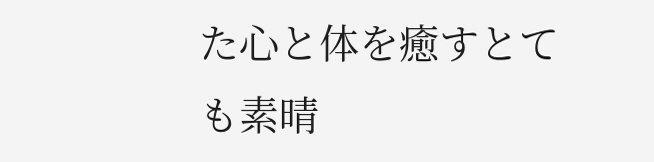た心と体を癒すとても素晴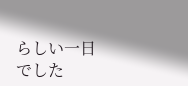らしい一日でした